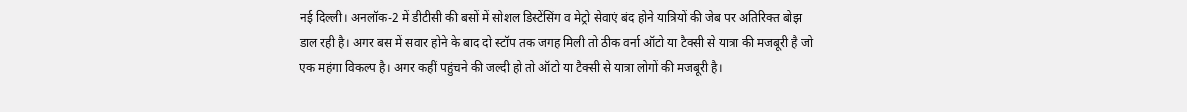नई दिल्ली। अनलॉक-2 में डीटीसी की बसों में सोशल डिस्टेंसिंग व मेट्रो सेवाएं बंद होने यात्रियों की जेब पर अतिरिक्त बोझ डाल रही है। अगर बस में सवार होने के बाद दो स्टॉप तक जगह मिली तो ठीक वर्ना ऑटो या टैक्सी से यात्रा की मजबूरी है जो एक महंगा विकल्प है। अगर कहीं पहुंचने की जल्दी हो तो ऑटो या टैक्सी से यात्रा लोगों की मजबूरी है।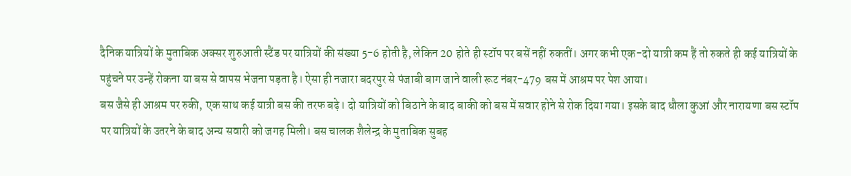दैनिक यात्रियों के मुताबिक अक्सर शुरुआती स्टैंड पर यात्रियों की संख्या 5-6 होती है, लेकिन 20 होते ही स्टॉप पर बसें नहीं रुकतीं। अगर कभी एक-दो यात्री कम हैं तो रुकते ही कई यात्रियों के पहुंचने पर उन्हें रोकना या बस से वापस भेजना पड़ता है। ऐसा ही नजारा बदरपुर से पंजाबी बाग जाने वाली रूट नंबर-479 बस में आश्रम पर पेश आया।
बस जैसे ही आश्रम पर रुकी, एक साथ कई यात्री बस की तरफ बढ़े। दो यात्रियों को बिठाने के बाद बाकी को बस में सवार होने से रोक दिया गया। इसके बाद धौला कुआं और नारायणा बस स्टॉप पर यात्रियों के उतरने के बाद अन्य सवारी को जगह मिली। बस चालक शैलेन्द्र के मुताबिक सुबह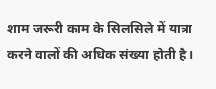शाम जरूरी काम के सिलसिले में यात्रा करने वालों की अधिक संख्या होती है।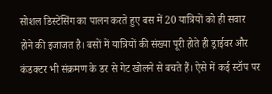सोशल डिस्टेंसिंग का पालन करते हुए बस में 20 यात्रियों को ही सवार होने की इजाजत है। बसों में यात्रियों की संख्या पूरी होते ही ड्राईवर और कंडक्टर भी संक्रमण के डर से गेट खोलने से बचते हैं। ऐसे में कई स्टॉप पर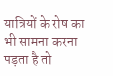यात्रियों के रोष का भी सामना करना पड़ता है तो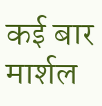कई बार मार्शल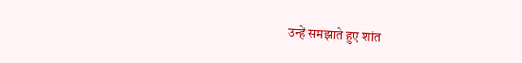उन्हें समझाते हुए शांत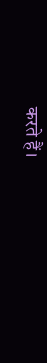करते हैं।